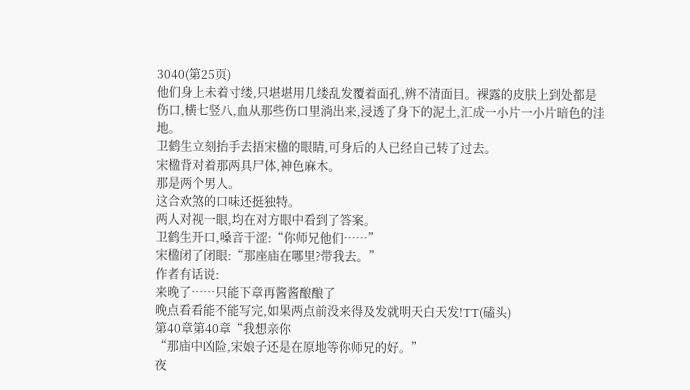3040(第25页)
他们身上未着寸缕,只堪堪用几缕乱发覆着面孔,辨不清面目。裸露的皮肤上到处都是伤口,横七竖八,血从那些伤口里淌出来,浸透了身下的泥土,汇成一小片一小片暗色的洼地。
卫鹤生立刻抬手去捂宋楹的眼睛,可身后的人已经自己转了过去。
宋楹背对着那两具尸体,神色麻木。
那是两个男人。
这合欢煞的口味还挺独特。
两人对视一眼,均在对方眼中看到了答案。
卫鹤生开口,嗓音干涩:“你师兄他们……”
宋楹闭了闭眼:“那座庙在哪里?带我去。”
作者有话说:
来晚了……只能下章再酱酱酿酿了
晚点看看能不能写完,如果两点前没来得及发就明天白天发!TT(磕头)
第40章第40章“我想亲你
“那庙中凶险,宋娘子还是在原地等你师兄的好。”
夜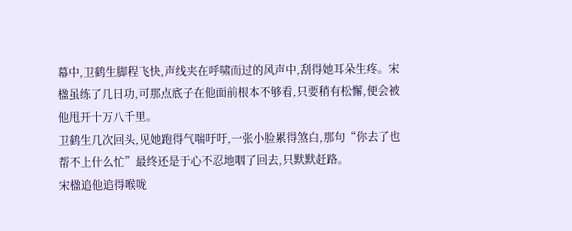幕中,卫鹤生脚程飞快,声线夹在呼啸而过的风声中,刮得她耳朵生疼。宋楹虽练了几日功,可那点底子在他面前根本不够看,只要稍有松懈,便会被他甩开十万八千里。
卫鹤生几次回头,见她跑得气喘吁吁,一张小脸累得煞白,那句“你去了也帮不上什么忙”最终还是于心不忍地咽了回去,只默默赶路。
宋楹追他追得喉咙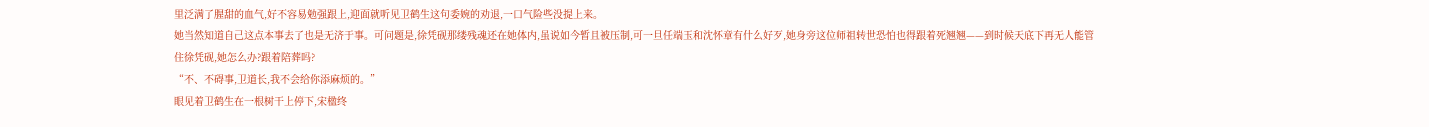里泛满了腥甜的血气,好不容易勉强跟上,迎面就听见卫鹤生这句委婉的劝退,一口气险些没提上来。
她当然知道自己这点本事去了也是无济于事。可问题是,徐凭砚那缕残魂还在她体内,虽说如今暂且被压制,可一旦任端玉和沈怀章有什么好歹,她身旁这位师祖转世恐怕也得跟着死翘翘——到时候天底下再无人能管住徐凭砚,她怎么办?跟着陪葬吗?
“不、不碍事,卫道长,我不会给你添麻烦的。”
眼见着卫鹤生在一根树干上停下,宋楹终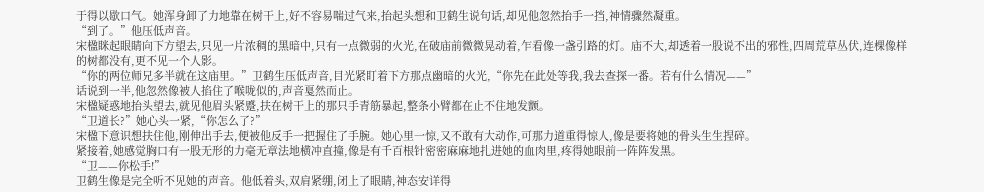于得以歇口气。她浑身卸了力地靠在树干上,好不容易喘过气来,抬起头想和卫鹤生说句话,却见他忽然抬手一挡,神情骤然凝重。
“到了。”他压低声音。
宋楹眯起眼睛向下方望去,只见一片浓稠的黑暗中,只有一点微弱的火光,在破庙前微微晃动着,乍看像一盏引路的灯。庙不大,却透着一股说不出的邪性,四周荒草丛伏,连棵像样的树都没有,更不见一个人影。
“你的两位师兄多半就在这庙里。”卫鹤生压低声音,目光紧盯着下方那点幽暗的火光,“你先在此处等我,我去查探一番。若有什么情况——”
话说到一半,他忽然像被人掐住了喉咙似的,声音戛然而止。
宋楹疑惑地抬头望去,就见他眉头紧蹙,扶在树干上的那只手青筋暴起,整条小臂都在止不住地发颤。
“卫道长?”她心头一紧,“你怎么了?”
宋楹下意识想扶住他,刚伸出手去,便被他反手一把握住了手腕。她心里一惊,又不敢有大动作,可那力道重得惊人,像是要将她的骨头生生捏碎。
紧接着,她感觉胸口有一股无形的力毫无章法地横冲直撞,像是有千百根针密密麻麻地扎进她的血肉里,疼得她眼前一阵阵发黑。
“卫——你松手!”
卫鹤生像是完全听不见她的声音。他低着头,双肩紧绷,闭上了眼睛,神态安详得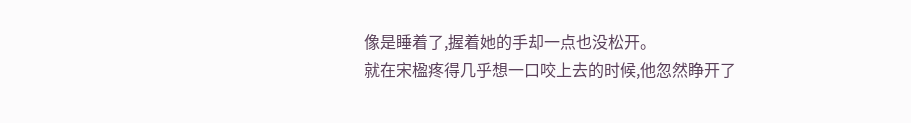像是睡着了,握着她的手却一点也没松开。
就在宋楹疼得几乎想一口咬上去的时候,他忽然睁开了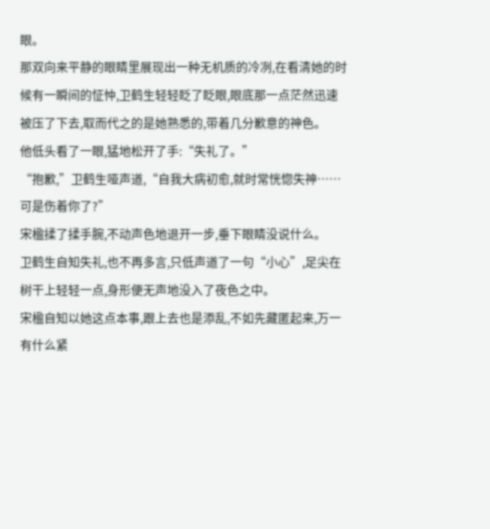眼。
那双向来平静的眼睛里展现出一种无机质的冷冽,在看清她的时候有一瞬间的怔忡,卫鹤生轻轻眨了眨眼,眼底那一点茫然迅速被压了下去,取而代之的是她熟悉的,带着几分歉意的神色。
他低头看了一眼,猛地松开了手:“失礼了。”
“抱歉,”卫鹤生哑声道,“自我大病初愈,就时常恍惚失神……可是伤着你了?”
宋楹揉了揉手腕,不动声色地退开一步,垂下眼睛没说什么。
卫鹤生自知失礼,也不再多言,只低声道了一句“小心”,足尖在树干上轻轻一点,身形便无声地没入了夜色之中。
宋楹自知以她这点本事,跟上去也是添乱,不如先藏匿起来,万一有什么紧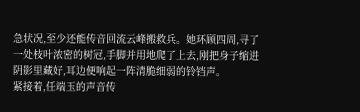急状况,至少还能传音回流云峰搬救兵。她环顾四周,寻了一处枝叶浓密的树冠,手脚并用地爬了上去,刚把身子缩进阴影里藏好,耳边便响起一阵清脆细弱的铃铛声。
紧接着,任端玉的声音传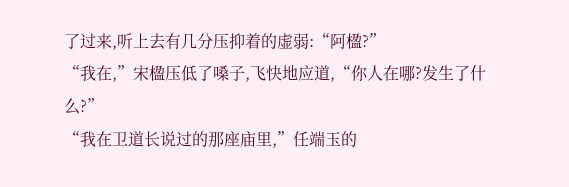了过来,听上去有几分压抑着的虚弱:“阿楹?”
“我在,”宋楹压低了嗓子,飞快地应道,“你人在哪?发生了什么?”
“我在卫道长说过的那座庙里,”任端玉的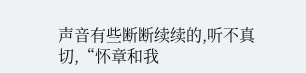声音有些断断续续的,听不真切,“怀章和我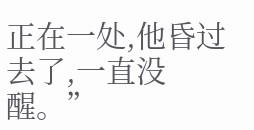正在一处,他昏过去了,一直没醒。”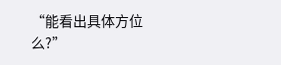“能看出具体方位么?”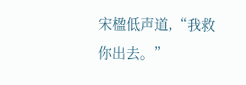宋楹低声道,“我救你出去。”